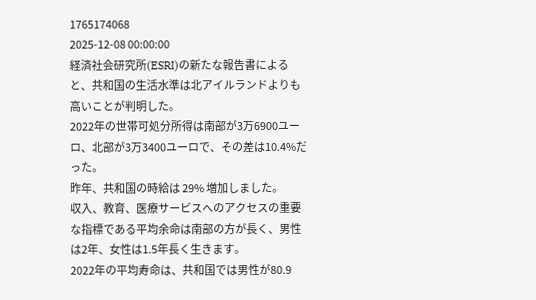1765174068
2025-12-08 00:00:00
経済社会研究所(ESRI)の新たな報告書によると、共和国の生活水準は北アイルランドよりも高いことが判明した。
2022年の世帯可処分所得は南部が3万6900ユーロ、北部が3万3400ユーロで、その差は10.4%だった。
昨年、共和国の時給は 29% 増加しました。
収入、教育、医療サービスへのアクセスの重要な指標である平均余命は南部の方が長く、男性は2年、女性は1.5年長く生きます。
2022年の平均寿命は、共和国では男性が80.9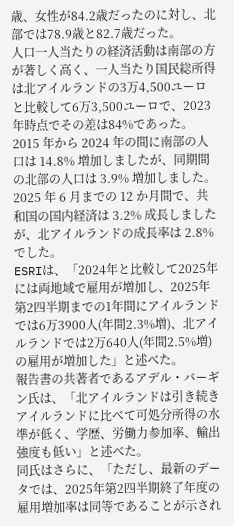歳、女性が84.2歳だったのに対し、北部では78.9歳と82.7歳だった。
人口一人当たりの経済活動は南部の方が著しく高く、一人当たり国民総所得は北アイルランドの3万4,500ユーロと比較して6万3,500ユーロで、2023年時点でその差は84%であった。
2015 年から 2024 年の間に南部の人口は 14.8% 増加しましたが、同期間の北部の人口は 3.9% 増加しました。
2025 年 6 月までの 12 か月間で、共和国の国内経済は 3.2% 成長しましたが、北アイルランドの成長率は 2.8% でした。
ESRIは、「2024年と比較して2025年には両地域で雇用が増加し、2025年第2四半期までの1年間にアイルランドでは6万3900人(年間2.3%増)、北アイルランドでは2万640人(年間2.5%増)の雇用が増加した」と述べた。
報告書の共著者であるアデル・バーギン氏は、「北アイルランドは引き続きアイルランドに比べて可処分所得の水準が低く、学歴、労働力参加率、輸出強度も低い」と述べた。
同氏はさらに、「ただし、最新のデータでは、2025年第2四半期終了年度の雇用増加率は同等であることが示され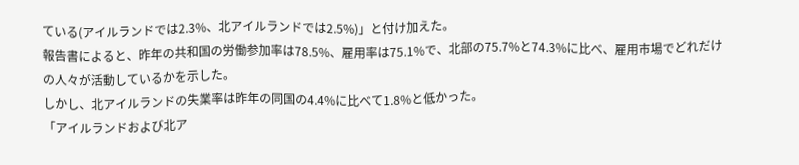ている(アイルランドでは2.3%、北アイルランドでは2.5%)」と付け加えた。
報告書によると、昨年の共和国の労働参加率は78.5%、雇用率は75.1%で、北部の75.7%と74.3%に比べ、雇用市場でどれだけの人々が活動しているかを示した。
しかし、北アイルランドの失業率は昨年の同国の4.4%に比べて1.8%と低かった。
「アイルランドおよび北ア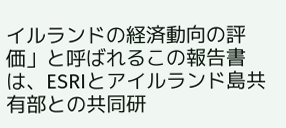イルランドの経済動向の評価」と呼ばれるこの報告書は、ESRIとアイルランド島共有部との共同研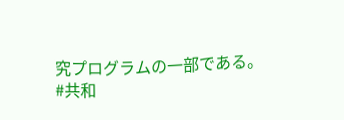究プログラムの一部である。
#共和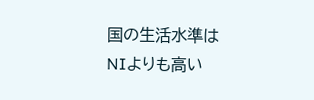国の生活水準はNIよりも高い